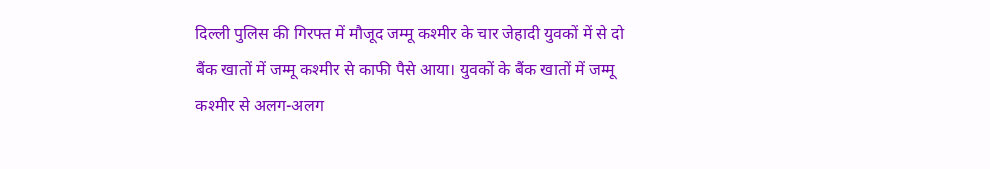दिल्ली पुलिस की गिरफ्त में मौजूद जम्मू कश्मीर के चार जेहादी युवकों में से दो बैंक खातों में जम्मू कश्मीर से काफी पैसे आया। युवकों के बैंक खातों में जम्मू कश्मीर से अलग-अलग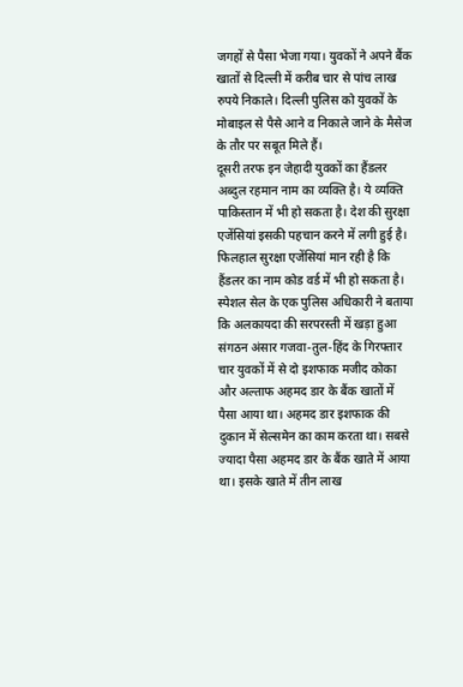जगहों से पैसा भेजा गया। युवकों ने अपने बैंक खातों से दिल्ली में करीब चार से पांच लाख रुपये निकाले। दिल्ली पुलिस को युवकों के मोबाइल से पैसे आने व निकाले जाने के मैसेज के तौर पर सबूत मिले हैं।
दूसरी तरफ इन जेहादी युवकों का हैंडलर अब्दुल रहमान नाम का व्यक्ति है। ये व्यक्ति पाकिस्तान में भी हो सकता है। देश की सुरक्षा एजेंसियां इसकी पहचान करने में लगी हुई है। फिलहाल सुरक्षा एजेंसियां मान रही है कि हैंडलर का नाम कोड वर्ड में भी हो सकता है।
स्पेशल सेल के एक पुलिस अधिकारी ने बताया कि अलकायदा की सरपरस्ती में खड़ा हुआ संगठन अंसार गजवा-तुल-हिंद के गिरफ्तार चार युवकों में से दो इशफाक मजीद कोका और अल्ताफ अहमद डार के बैंक खातों में पैसा आया था। अहमद डार इशफाक की दुकान में सेल्समेन का काम करता था। सबसे ज्यादा पैसा अहमद डार के बैंक खाते में आया था। इसके खाते में तीन लाख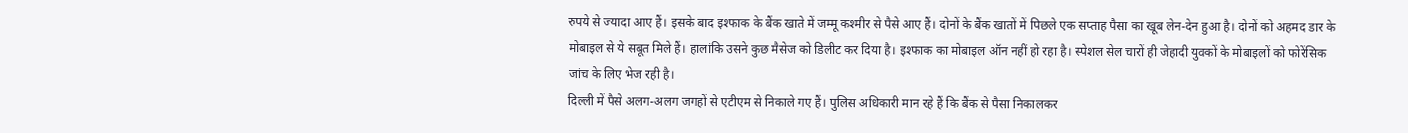रुपये से ज्यादा आए हैं। इसके बाद इश्फाक के बैंक खाते में जम्मू कश्मीर से पैसे आए हैं। दोनों के बैंक खातों में पिछले एक सप्ताह पैसा का खूब लेन-देन हुआ है। दोनों को अहमद डार के मोबाइल से ये सबूत मिले हैं। हालांकि उसने कुछ मैसेज को डिलीट कर दिया है। इश्फाक का मोबाइल ऑन नहीं हो रहा है। स्पेशल सेल चारों ही जेहादी युवकों के मोबाइलों को फोरेंसिक जांच के लिए भेज रही है।
दिल्ली में पैसे अलग-अलग जगहों से एटीएम से निकाले गए हैं। पुलिस अधिकारी मान रहे हैं कि बैंक से पैसा निकालकर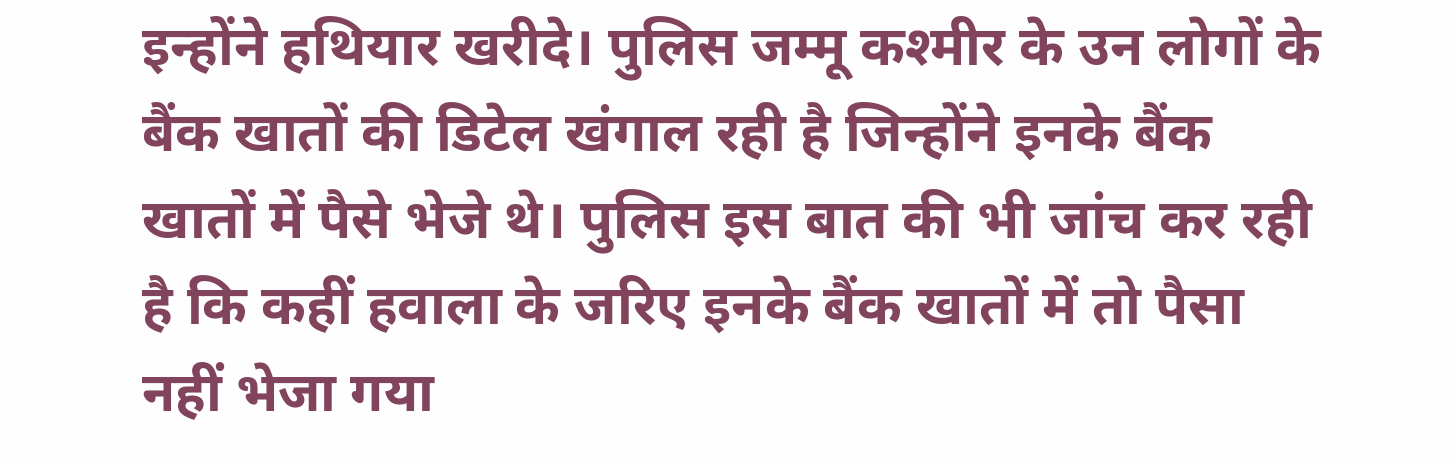इन्होंने हथियार खरीदे। पुलिस जम्मू कश्मीर के उन लोगों के बैंक खातों की डिटेल खंगाल रही है जिन्होंने इनके बैंक खातों में पैसे भेजे थे। पुलिस इस बात की भी जांच कर रही है कि कहीं हवाला के जरिए इनके बैंक खातों में तो पैसा नहीं भेजा गया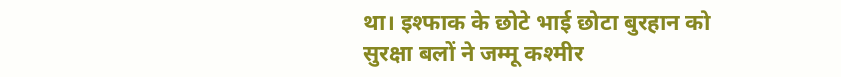था। इश्फाक के छोटे भाई छोटा बुरहान को सुरक्षा बलों ने जम्मू कश्मीर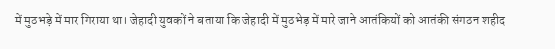में मुठभड़े में मार गिराया था। जेहादी युवकों ने बताया कि जेहादी में मुठभेड़ में मारे जाने आतंकियों को आतंकी संगठन शहीद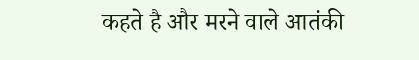कहते है और मरने वाले आतंकी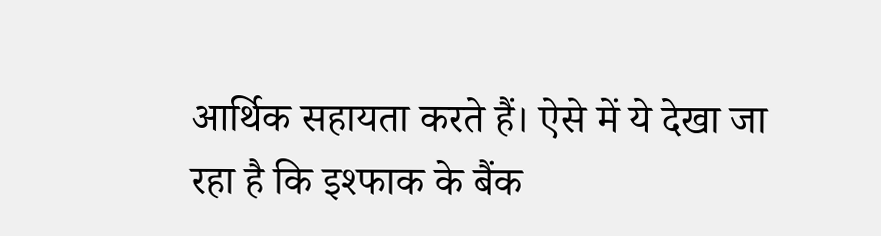आर्थिक सहायता करते हैं। ऐसे में ये देखा जा रहा है कि इश्फाक के बैंक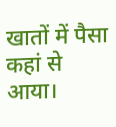खातों में पैसा कहां से आया।